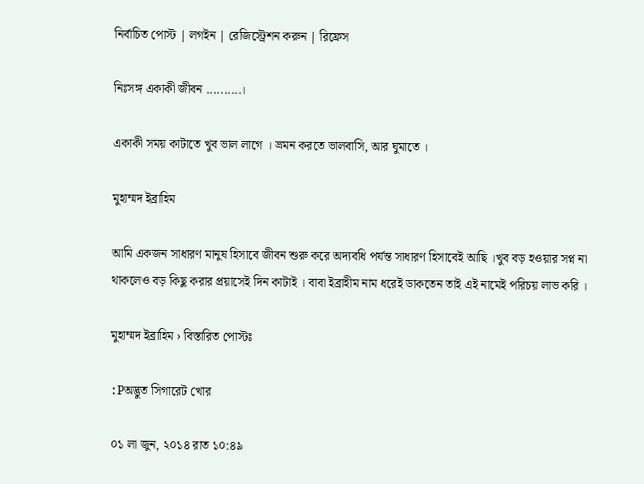নির্বাচিত পোস্ট | লগইন | রেজিস্ট্রেশন করুন | রিফ্রেস

নিঃসঙ্গ একাকী জীবন ..........।

একাকী সময় কাটাতে খুব ভাল লাগে । ভ্রমন করতে ভালবাসি, আর ঘুমাতে ।

মুহাম্মদ ইব্রাহিম

আমি একজন সাধারণ মানুষ হিসাবে জীবন শুরু করে অদ্যবধি পর্যন্ত সাধারণ হিসাবেই আছি ।খুব বড় হওয়ার সপ্ন না থাকলেও বড় কিছু করার প্রয়াসেই দিন কাটাই । বাবা ইব্রাহীম নাম ধরেই ডাকতেন তাই এই নামেই পরিচয় লাভ করি ।

মুহাম্মদ ইব্রাহিম › বিস্তারিত পোস্টঃ

:Pঅদ্ভুত সিগারেট খোর

০১ লা জুন, ২০১৪ রাত ১০:৪৯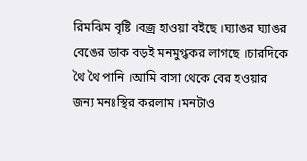রিমঝিম বৃষ্টি ।বজ্র হাওয়া বইছে ।ঘ্যাঙর ঘ্যাঙর বেঙের ডাক বড়ই মনমুগ্ধকর লাগছে ।চারদিকে থৈ থৈ পানি ।আমি বাসা থেকে বের হওয়ার জন্য মনঃস্থির করলাম ।মনটাও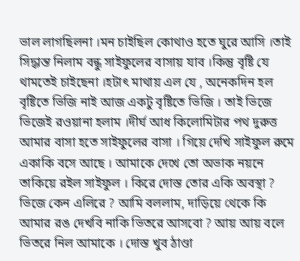ভাল লাগছিলনা ।মন চাইছিল কোথাও হতে ঘুরে আসি ।তাই সিদ্ধান্ত নিলাম বন্ধু সাইফুলের বাসায় যাব ।কিন্তু বৃষ্টি যে থামতেই চাইছেনা ।হটাৎ মাথায় এল যে , অনেকদিন হল বৃষ্টিতে ভিজি নাই আজ একটু বৃষ্টিতে ভিজি । তাই ভিজে ভিজেই রওয়ানা হলাম ।দীর্ঘ আধ কিলোমিটার পথ দুরুত্ত আমার বাসা হতে সাইফুলের বাসা । গিয়ে দেখি সাইফুল রুমে একাকি বসে আছে । আমাকে দেখে তো অভাক নয়নে তাকিয়ে রইল সাইফুল । কিরে দোস্ত তোর একি অবস্থা ? ভিজে কেন এলিরে ? আমি বললাম, দাড়িয়ে থেকে কি আমার রঙ দেখবি নাকি ভিতরে আসবো ? আয় আয় বলে ভিতরে নিল আমাকে । দোস্ত খুব ঠাণ্ডা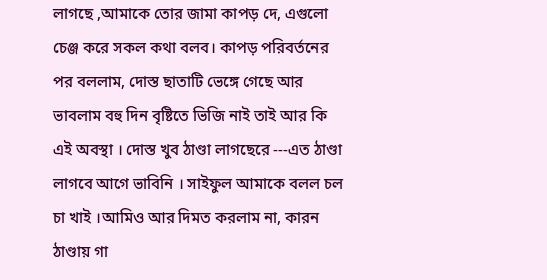লাগছে ,আমাকে তোর জামা কাপড় দে, এগুলো চেঞ্জ করে সকল কথা বলব। কাপড় পরিবর্তনের পর বললাম, দোস্ত ছাতাটি ভেঙ্গে গেছে আর ভাবলাম বহু দিন বৃষ্টিতে ভিজি নাই তাই আর কি এই অবস্থা । দোস্ত খুব ঠাণ্ডা লাগছেরে ---এত ঠাণ্ডা লাগবে আগে ভাবিনি । সাইফুল আমাকে বলল চল চা খাই ।আমিও আর দিমত করলাম না, কারন ঠাণ্ডায় গা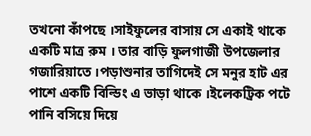তখনো কাঁপছে ।সাইফুলের বাসায় সে একাই থাকে একটি মাত্র রুম । তার বাড়ি ফুলগাজী উপজেলার গজারিয়াতে ।পড়াশুনার তাগিদেই সে মনুর হাট এর পাশে একটি বিল্ডিং এ ভাড়া থাকে ।ইলেকট্রিক পটে পানি বসিয়ে দিয়ে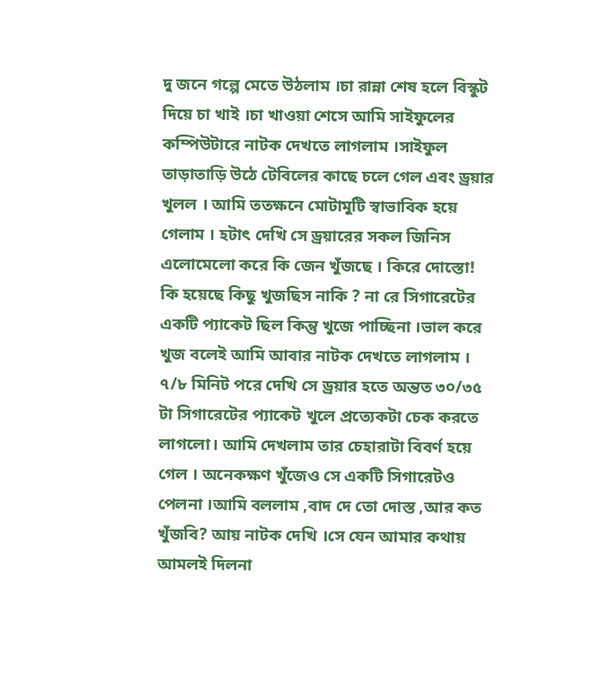দু জনে গল্পে মেতে উঠলাম ।চা রান্না শেষ হলে বিস্কুট দিয়ে চা খাই ।চা খাওয়া শেসে আমি সাইফুলের কম্পিউটারে নাটক দেখতে লাগলাম ।সাইফুল তাড়াতাড়ি উঠে টেবিলের কাছে চলে গেল এবং ড্রয়ার খুলল । আমি ততক্ষনে মোটামুটি স্বাভাবিক হয়ে গেলাম । হটাৎ দেখি সে ড্রয়ারের সকল জিনিস এলোমেলো করে কি জেন খুঁজছে । কিরে দোস্তো! কি হয়েছে কিছু খুজছিস নাকি ? না রে সিগারেটের একটি প্যাকেট ছিল কিন্তু খুজে পাচ্ছিনা ।ভাল করে খুজ বলেই আমি আবার নাটক দেখতে লাগলাম । ৭/৮ মিনিট পরে দেখি সে ড্রয়ার হতে অন্তত ৩০/৩৫ টা সিগারেটের প্যাকেট খুলে প্রত্যেকটা চেক করতে লাগলো। আমি দেখলাম তার চেহারাটা বিবর্ণ হয়ে গেল । অনেকক্ষণ খুঁজেও সে একটি সিগারেটও পেলনা ।আমি বললাম ,বাদ দে তো দোস্ত ,আর কত খুঁজবি? আয় নাটক দেখি ।সে যেন আমার কথায় আমলই দিলনা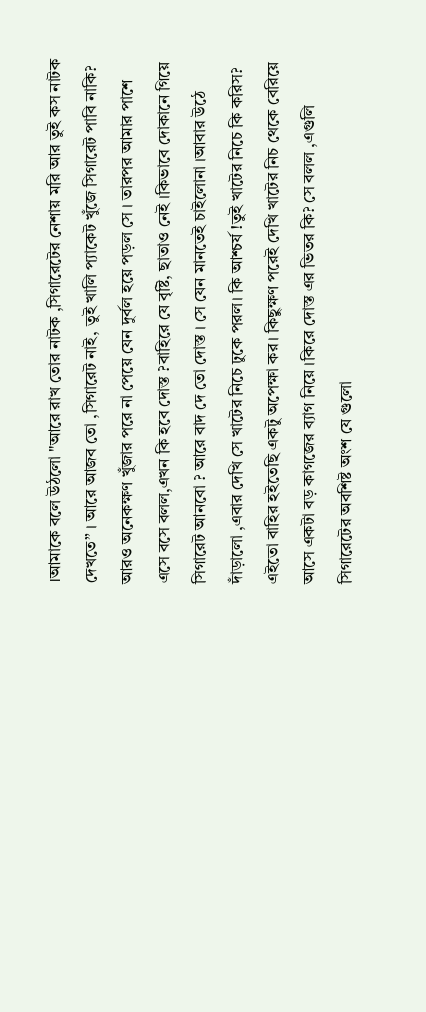।আমাকে বলে উঠলো "আরে রাখ তোর নাটক ,সিগারেটের নেশায় মরি আর তুই কস নাটক দেখতে” । আরে আজব তো ,সিগারেট নাই, তুই খালি প্যাকেট খুঁজে সিগারেট পাবি নাকি? আরও অনেকক্ষণ খুঁজার পরে না পেয়ে যেন দুর্বল হয়ে পড়ল সে । তারপর আমার পাশে এসে বসে বলল,এখন কি হবে দোস্ত ?বাহিরে যে বৃষ্টি, ছাতাও নেই ।কিভাবে দোকানে গিয়ে সিগারেট আনবো ? আরে বাদ দে তো দোস্ত । সে যেন মানতেই চাইলোনা ।আবার উঠে দাঁড়ালো ,এবার দেখি সে খাটের নিচে ঢুকে পরল। কি আশ্চর্য !তুই খাটের নিচে কি করিস? এইতো বাহির হইতেছি একটু অপেক্ষা কর। কিছুক্ষণ পরেই দেখি খাটের নিচ থেকে বেরিয়ে আসে একটা বড় কাগজের ব্যাগ নিয়ে ।কিরে দোস্ত এর ভিতর কি? সে বলল ,এগুলি সিগারেটের অবশিষ্ট অংশ যে গুলো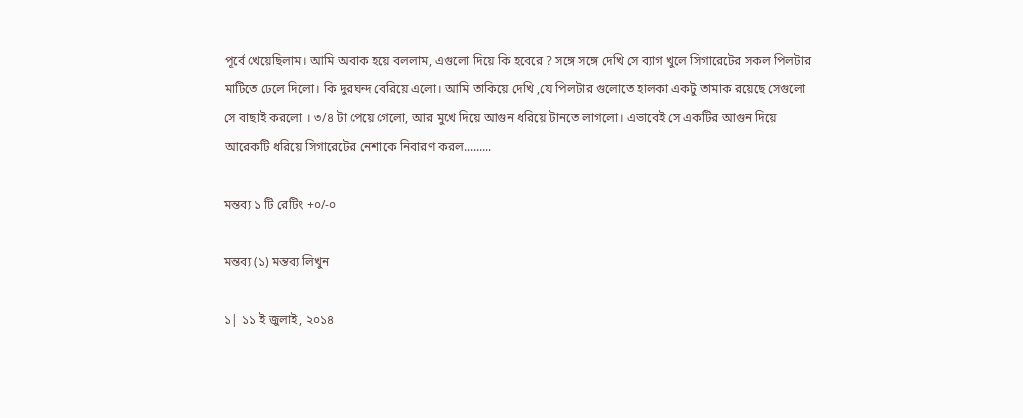পূর্বে খেয়েছিলাম। আমি অবাক হয়ে বললাম, এগুলো দিয়ে কি হবেরে ? সঙ্গে সঙ্গে দেখি সে ব্যাগ খুলে সিগারেটের সকল পিলটার মাটিতে ঢেলে দিলো। কি দুরঘন্দ বেরিয়ে এলো। আমি তাকিয়ে দেখি ,যে পিলটার গুলোতে হালকা একটু তামাক রয়েছে সেগুলো সে বাছাই করলো । ৩/৪ টা পেয়ে গেলো, আর মুখে দিয়ে আগুন ধরিয়ে টানতে লাগলো। এভাবেই সে একটির আগুন দিয়ে আরেকটি ধরিয়ে সিগারেটের নেশাকে নিবারণ করল.........

মন্তব্য ১ টি রেটিং +০/-০

মন্তব্য (১) মন্তব্য লিখুন

১| ১১ ই জুলাই, ২০১৪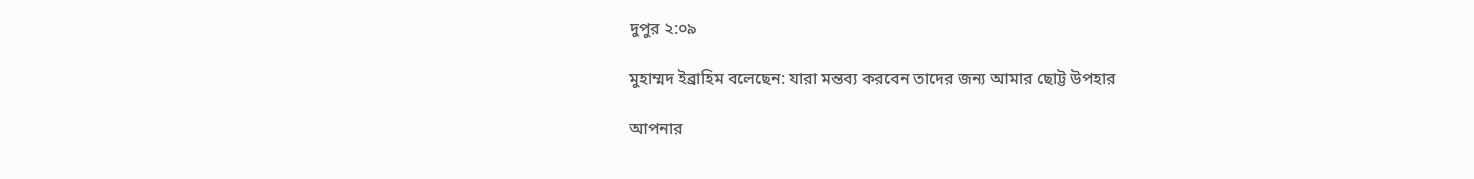দুপুর ২:০৯

মুহাম্মদ ইব্রাহিম বলেছেন: যারা মন্তব্য করবেন তাদের জন্য আমার ছোট্ট উপহার

আপনার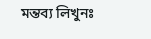মন্তব্য লিখুনঃ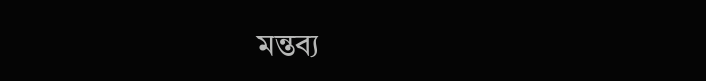মন্তব্য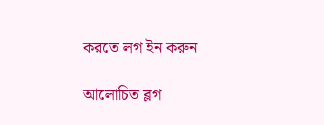করতে লগ ইন করুন

আলোচিত ব্লগ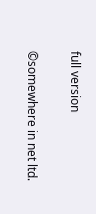full version

©somewhere in net ltd.